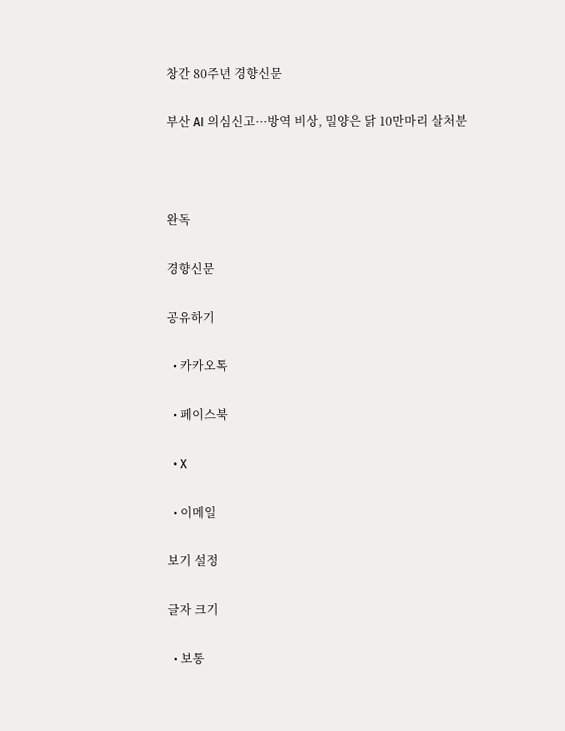창간 80주년 경향신문

부산 AI 의심신고···방역 비상, 밀양은 닭 10만마리 살처분



완독

경향신문

공유하기

  • 카카오톡

  • 페이스북

  • X

  • 이메일

보기 설정

글자 크기

  • 보통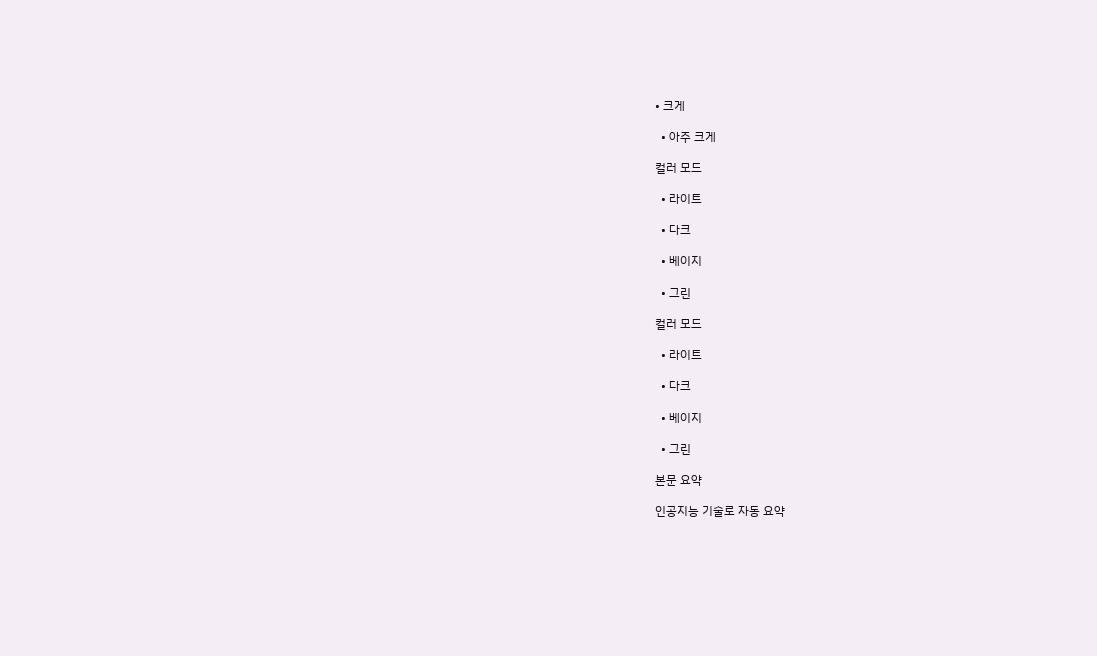• 크게

  • 아주 크게

컬러 모드

  • 라이트

  • 다크

  • 베이지

  • 그린

컬러 모드

  • 라이트

  • 다크

  • 베이지

  • 그린

본문 요약

인공지능 기술로 자동 요약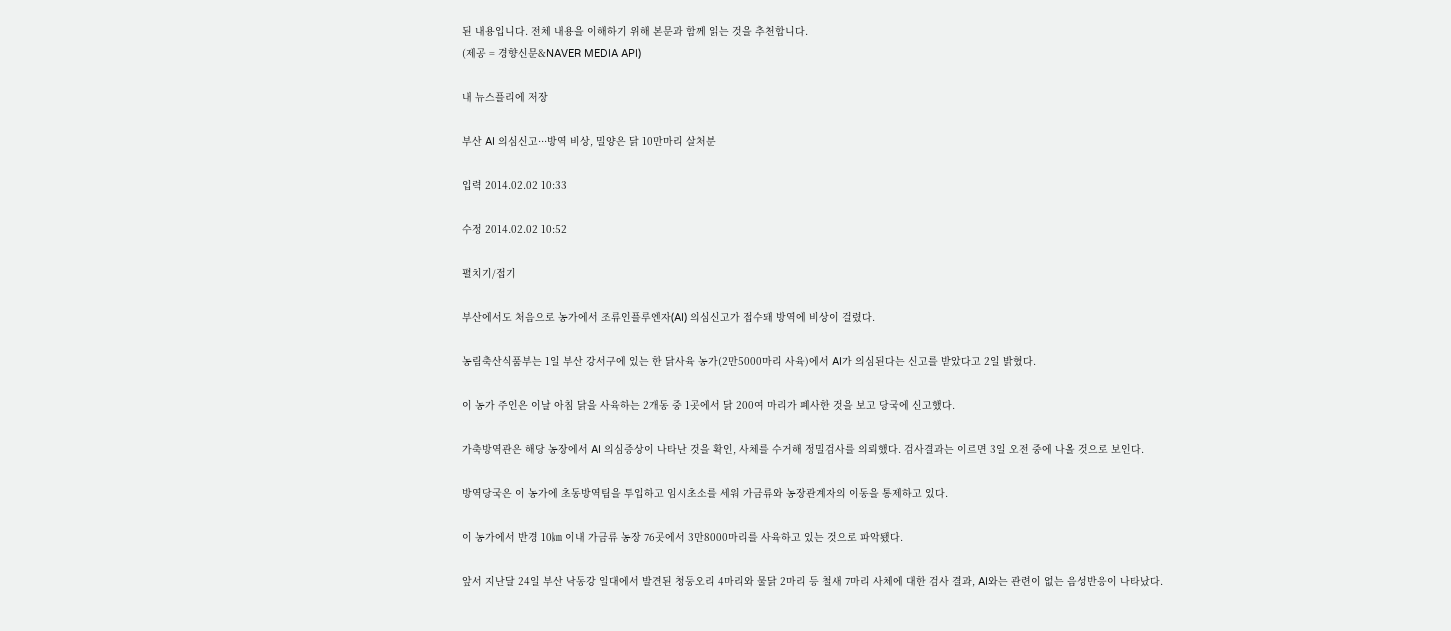된 내용입니다. 전체 내용을 이해하기 위해 본문과 함께 읽는 것을 추천합니다.
(제공 = 경향신문&NAVER MEDIA API)

내 뉴스플리에 저장

부산 AI 의심신고···방역 비상, 밀양은 닭 10만마리 살처분

입력 2014.02.02 10:33

수정 2014.02.02 10:52

펼치기/접기

부산에서도 처음으로 농가에서 조류인플루엔자(AI) 의심신고가 접수돼 방역에 비상이 걸렸다.

농림축산식품부는 1일 부산 강서구에 있는 한 닭사육 농가(2만5000마리 사육)에서 AI가 의심된다는 신고를 받았다고 2일 밝혔다.

이 농가 주인은 이날 아침 닭을 사육하는 2개동 중 1곳에서 닭 200여 마리가 폐사한 것을 보고 당국에 신고했다.

가축방역관은 해당 농장에서 AI 의심증상이 나타난 것을 확인, 사체를 수거해 정밀검사를 의뢰했다. 검사결과는 이르면 3일 오전 중에 나올 것으로 보인다.

방역당국은 이 농가에 초동방역팀을 투입하고 임시초소를 세워 가금류와 농장관계자의 이동을 통제하고 있다.

이 농가에서 반경 10㎞ 이내 가금류 농장 76곳에서 3만8000마리를 사육하고 있는 것으로 파악됐다.

앞서 지난달 24일 부산 낙동강 일대에서 발견된 청둥오리 4마리와 물닭 2마리 등 철새 7마리 사체에 대한 검사 결과, AI와는 관련이 없는 음성반응이 나타났다.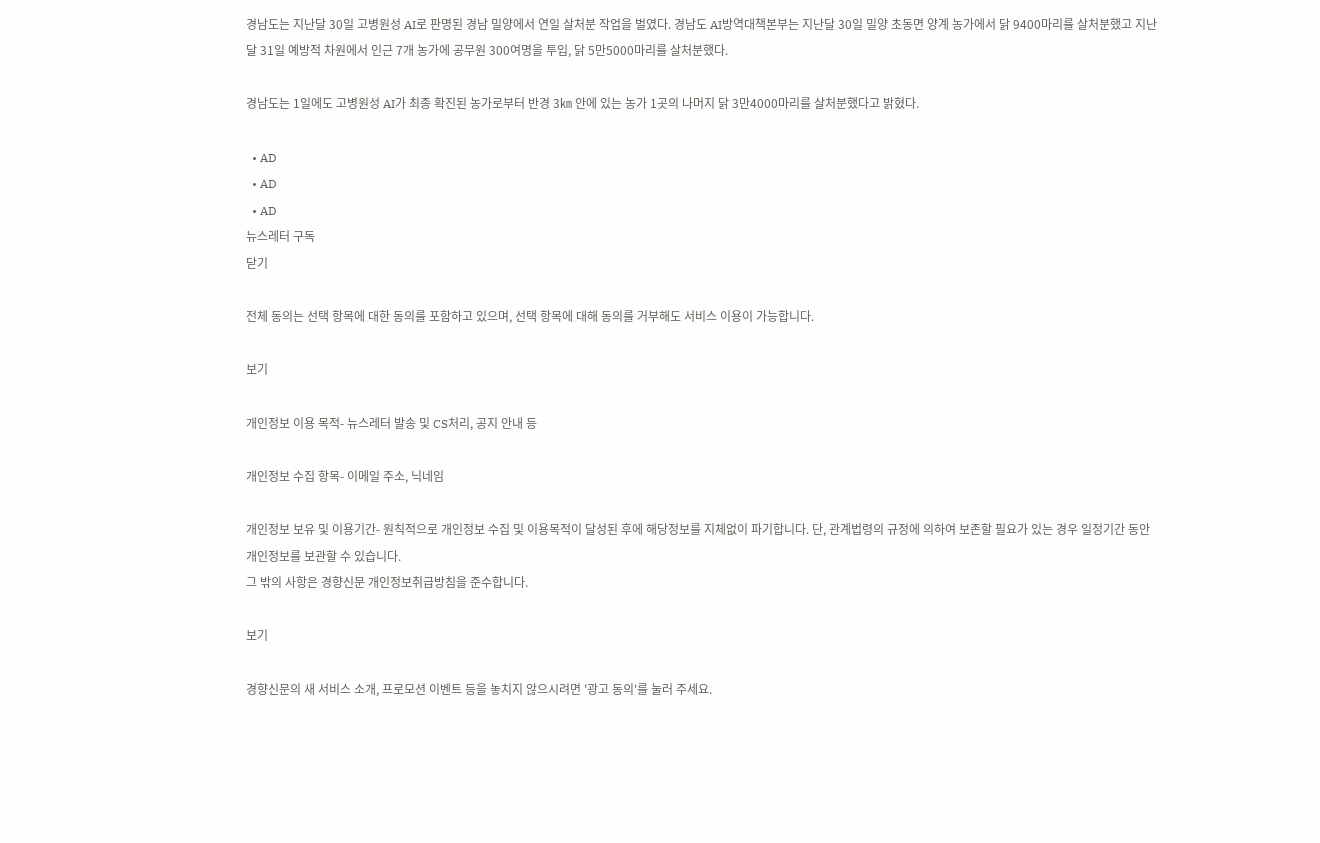경남도는 지난달 30일 고병원성 AI로 판명된 경남 밀양에서 연일 살처분 작업을 벌였다. 경남도 AI방역대책본부는 지난달 30일 밀양 초동면 양계 농가에서 닭 9400마리를 살처분했고 지난달 31일 예방적 차원에서 인근 7개 농가에 공무원 300여명을 투입, 닭 5만5000마리를 살처분했다.

경남도는 1일에도 고병원성 AI가 최종 확진된 농가로부터 반경 3㎞ 안에 있는 농가 1곳의 나머지 닭 3만4000마리를 살처분했다고 밝혔다.

  • AD
  • AD
  • AD
뉴스레터 구독
닫기

전체 동의는 선택 항목에 대한 동의를 포함하고 있으며, 선택 항목에 대해 동의를 거부해도 서비스 이용이 가능합니다.

보기

개인정보 이용 목적- 뉴스레터 발송 및 CS처리, 공지 안내 등

개인정보 수집 항목- 이메일 주소, 닉네임

개인정보 보유 및 이용기간- 원칙적으로 개인정보 수집 및 이용목적이 달성된 후에 해당정보를 지체없이 파기합니다. 단, 관계법령의 규정에 의하여 보존할 필요가 있는 경우 일정기간 동안 개인정보를 보관할 수 있습니다.
그 밖의 사항은 경향신문 개인정보취급방침을 준수합니다.

보기

경향신문의 새 서비스 소개, 프로모션 이벤트 등을 놓치지 않으시려면 '광고 동의'를 눌러 주세요.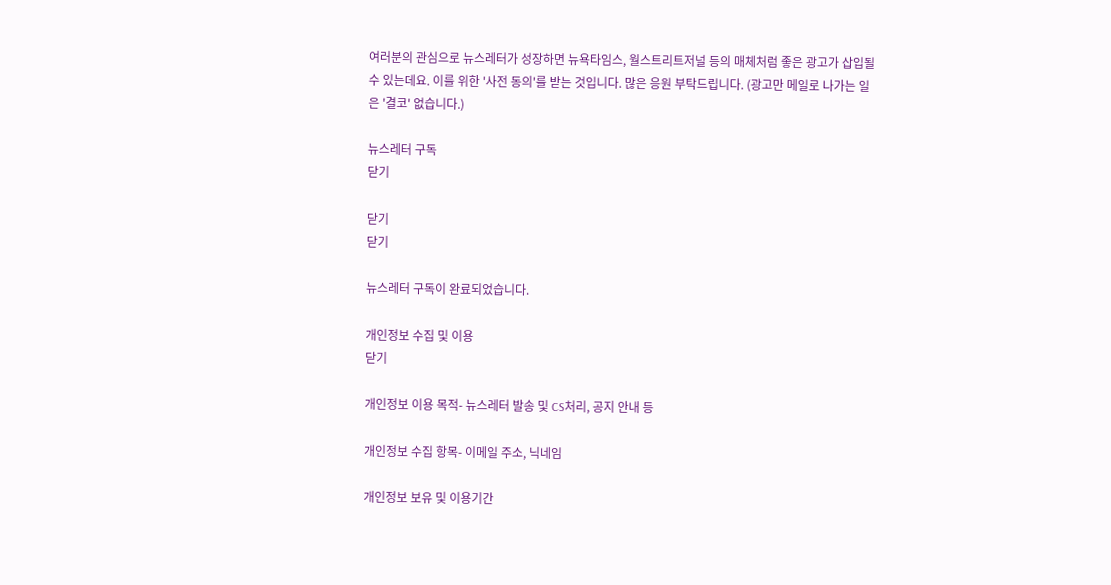여러분의 관심으로 뉴스레터가 성장하면 뉴욕타임스, 월스트리트저널 등의 매체처럼 좋은 광고가 삽입될 수 있는데요. 이를 위한 '사전 동의'를 받는 것입니다. 많은 응원 부탁드립니다. (광고만 메일로 나가는 일은 '결코' 없습니다.)

뉴스레터 구독
닫기

닫기
닫기

뉴스레터 구독이 완료되었습니다.

개인정보 수집 및 이용
닫기

개인정보 이용 목적- 뉴스레터 발송 및 CS처리, 공지 안내 등

개인정보 수집 항목- 이메일 주소, 닉네임

개인정보 보유 및 이용기간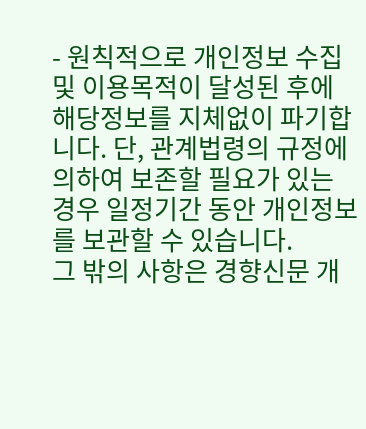- 원칙적으로 개인정보 수집 및 이용목적이 달성된 후에 해당정보를 지체없이 파기합니다. 단, 관계법령의 규정에 의하여 보존할 필요가 있는 경우 일정기간 동안 개인정보를 보관할 수 있습니다.
그 밖의 사항은 경향신문 개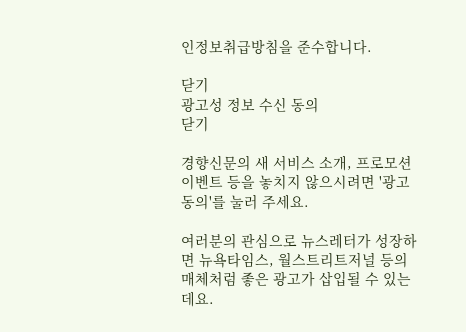인정보취급방침을 준수합니다.

닫기
광고성 정보 수신 동의
닫기

경향신문의 새 서비스 소개, 프로모션 이벤트 등을 놓치지 않으시려면 '광고 동의'를 눌러 주세요.

여러분의 관심으로 뉴스레터가 성장하면 뉴욕타임스, 월스트리트저널 등의 매체처럼 좋은 광고가 삽입될 수 있는데요.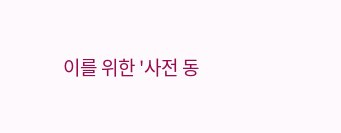이를 위한 '사전 동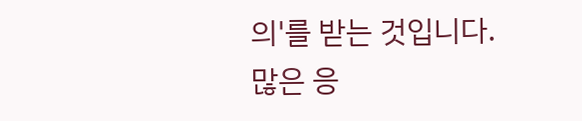의'를 받는 것입니다. 많은 응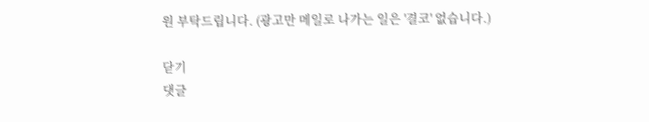원 부탁드립니다. (광고만 메일로 나가는 일은 '결코' 없습니다.)

닫기
댓글